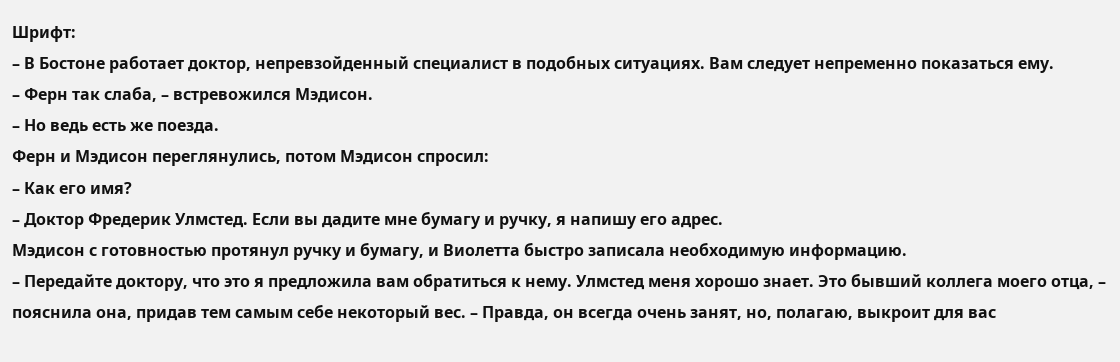Шрифт:
– В Бостоне работает доктор, непревзойденный специалист в подобных ситуациях. Вам следует непременно показаться ему.
– Ферн так слаба, – встревожился Мэдисон.
– Но ведь есть же поезда.
Ферн и Мэдисон переглянулись, потом Мэдисон спросил:
– Как его имя?
– Доктор Фредерик Улмстед. Если вы дадите мне бумагу и ручку, я напишу его адрес.
Мэдисон с готовностью протянул ручку и бумагу, и Виолетта быстро записала необходимую информацию.
– Передайте доктору, что это я предложила вам обратиться к нему. Улмстед меня хорошо знает. Это бывший коллега моего отца, – пояснила она, придав тем самым себе некоторый вес. – Правда, он всегда очень занят, но, полагаю, выкроит для вас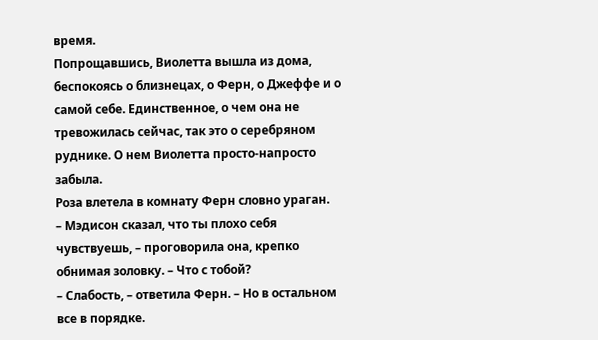время.
Попрощавшись, Виолетта вышла из дома, беспокоясь о близнецах, о Ферн, о Джеффе и о самой себе. Единственное, о чем она не тревожилась сейчас, так это о серебряном руднике. О нем Виолетта просто-напросто забыла.
Роза влетела в комнату Ферн словно ураган.
– Мэдисон сказал, что ты плохо себя чувствуешь, – проговорила она, крепко обнимая золовку. – Что с тобой?
– Слабость, – ответила Ферн. – Но в остальном все в порядке.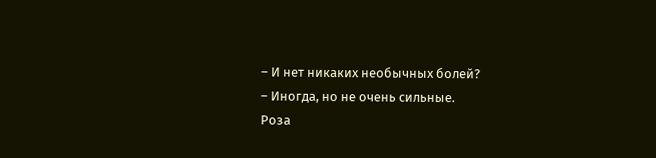– И нет никаких необычных болей?
– Иногда, но не очень сильные.
Роза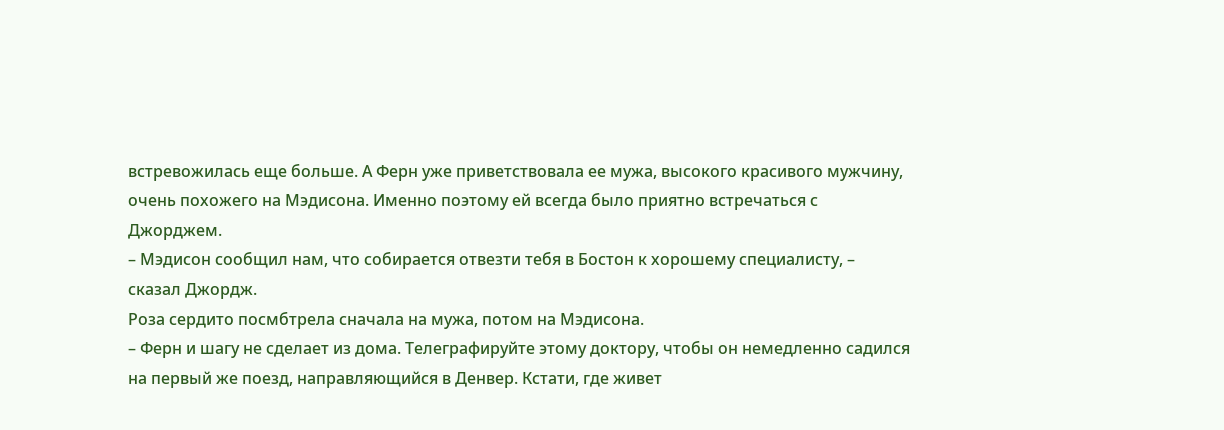встревожилась еще больше. А Ферн уже приветствовала ее мужа, высокого красивого мужчину, очень похожего на Мэдисона. Именно поэтому ей всегда было приятно встречаться с Джорджем.
– Мэдисон сообщил нам, что собирается отвезти тебя в Бостон к хорошему специалисту, – сказал Джордж.
Роза сердито посмбтрела сначала на мужа, потом на Мэдисона.
– Ферн и шагу не сделает из дома. Телеграфируйте этому доктору, чтобы он немедленно садился на первый же поезд, направляющийся в Денвер. Кстати, где живет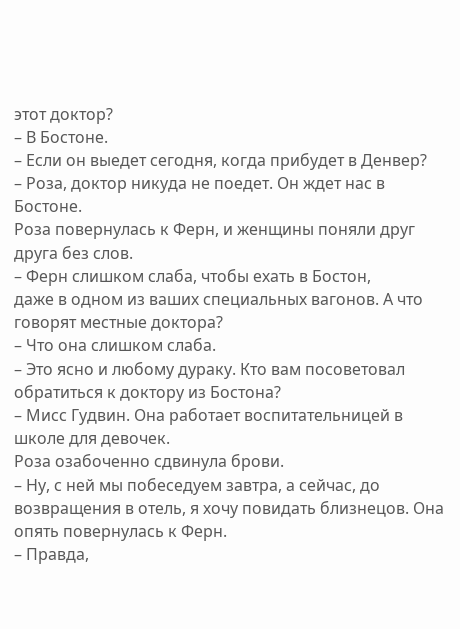этот доктор?
– В Бостоне.
– Если он выедет сегодня, когда прибудет в Денвер?
– Роза, доктор никуда не поедет. Он ждет нас в Бостоне.
Роза повернулась к Ферн, и женщины поняли друг друга без слов.
– Ферн слишком слаба, чтобы ехать в Бостон,
даже в одном из ваших специальных вагонов. А что говорят местные доктора?
– Что она слишком слаба.
– Это ясно и любому дураку. Кто вам посоветовал обратиться к доктору из Бостона?
– Мисс Гудвин. Она работает воспитательницей в школе для девочек.
Роза озабоченно сдвинула брови.
– Ну, с ней мы побеседуем завтра, а сейчас, до возвращения в отель, я хочу повидать близнецов. Она опять повернулась к Ферн.
– Правда,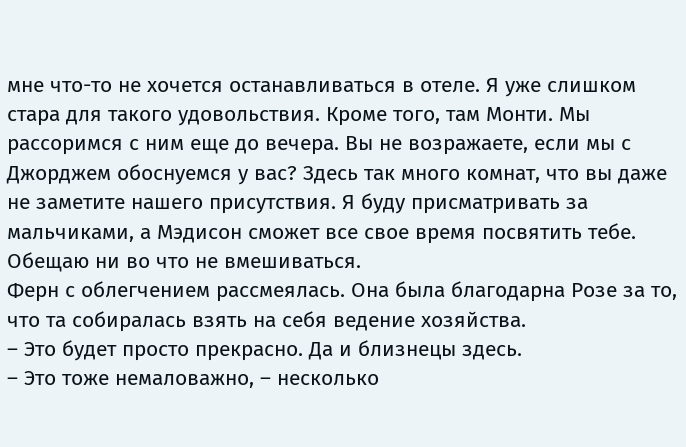мне что-то не хочется останавливаться в отеле. Я уже слишком стара для такого удовольствия. Кроме того, там Монти. Мы рассоримся с ним еще до вечера. Вы не возражаете, если мы с Джорджем обоснуемся у вас? Здесь так много комнат, что вы даже не заметите нашего присутствия. Я буду присматривать за мальчиками, а Мэдисон сможет все свое время посвятить тебе. Обещаю ни во что не вмешиваться.
Ферн с облегчением рассмеялась. Она была благодарна Розе за то, что та собиралась взять на себя ведение хозяйства.
– Это будет просто прекрасно. Да и близнецы здесь.
– Это тоже немаловажно, – несколько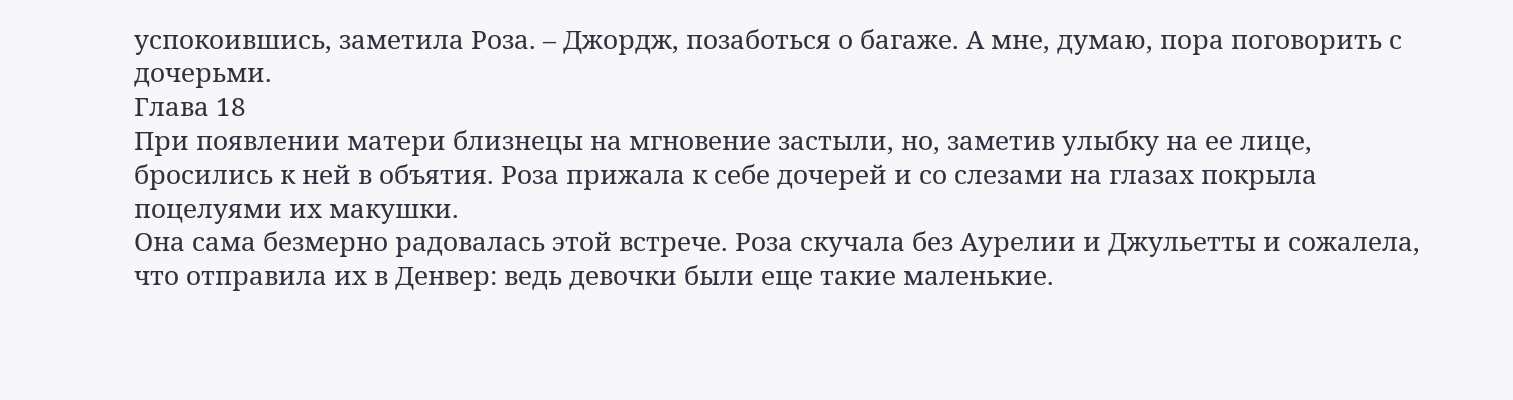успокоившись, заметила Роза. – Джордж, позаботься о багаже. А мне, думаю, пора поговорить с дочерьми.
Глава 18
При появлении матери близнецы на мгновение застыли, но, заметив улыбку на ее лице, бросились к ней в объятия. Роза прижала к себе дочерей и со слезами на глазах покрыла поцелуями их макушки.
Она сама безмерно радовалась этой встрече. Роза скучала без Аурелии и Джульетты и сожалела, что отправила их в Денвер: ведь девочки были еще такие маленькие.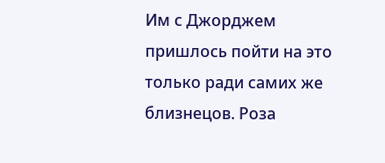Им с Джорджем пришлось пойти на это только ради самих же близнецов. Роза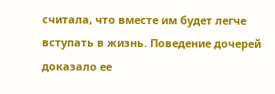считала, что вместе им будет легче вступать в жизнь. Поведение дочерей доказало ее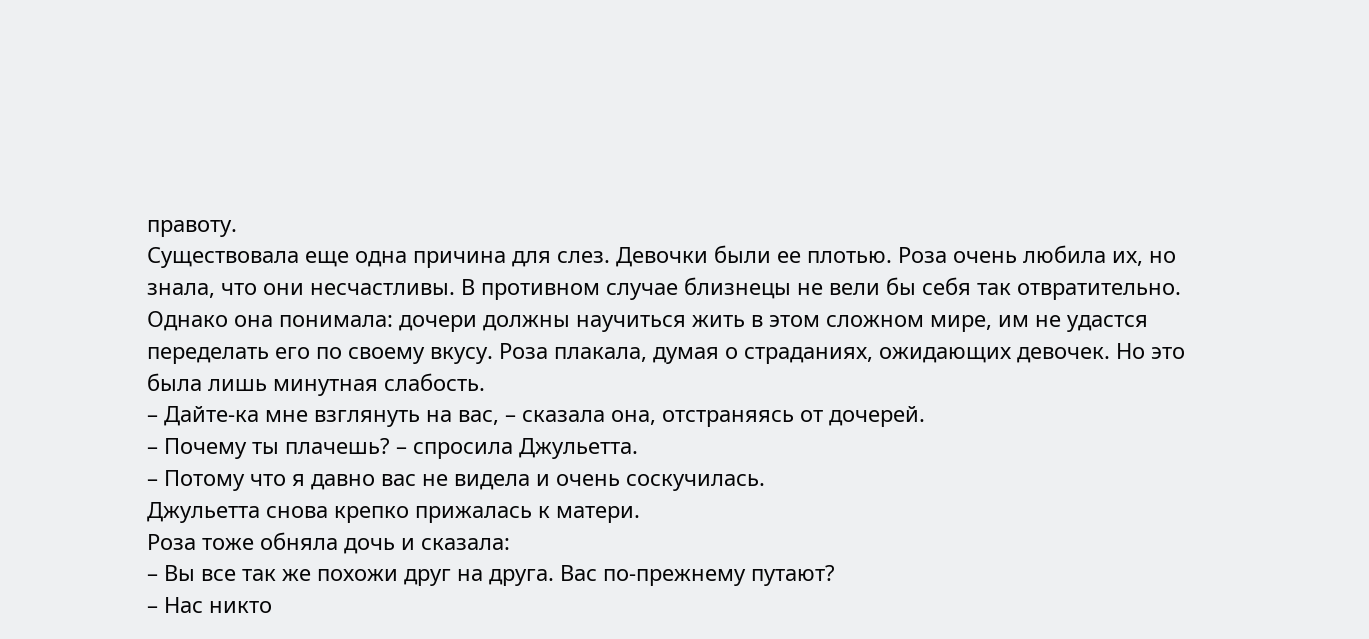правоту.
Существовала еще одна причина для слез. Девочки были ее плотью. Роза очень любила их, но знала, что они несчастливы. В противном случае близнецы не вели бы себя так отвратительно. Однако она понимала: дочери должны научиться жить в этом сложном мире, им не удастся переделать его по своему вкусу. Роза плакала, думая о страданиях, ожидающих девочек. Но это была лишь минутная слабость.
– Дайте-ка мне взглянуть на вас, – сказала она, отстраняясь от дочерей.
– Почему ты плачешь? – спросила Джульетта.
– Потому что я давно вас не видела и очень соскучилась.
Джульетта снова крепко прижалась к матери.
Роза тоже обняла дочь и сказала:
– Вы все так же похожи друг на друга. Вас по-прежнему путают?
– Нас никто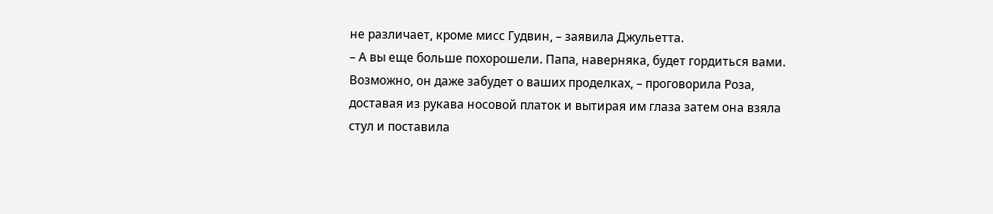не различает, кроме мисс Гудвин, – заявила Джульетта.
– А вы еще больше похорошели. Папа, наверняка, будет гордиться вами. Возможно, он даже забудет о ваших проделках, – проговорила Роза, доставая из рукава носовой платок и вытирая им глаза затем она взяла стул и поставила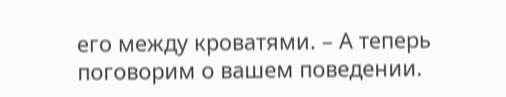его между кроватями. – А теперь поговорим о вашем поведении.